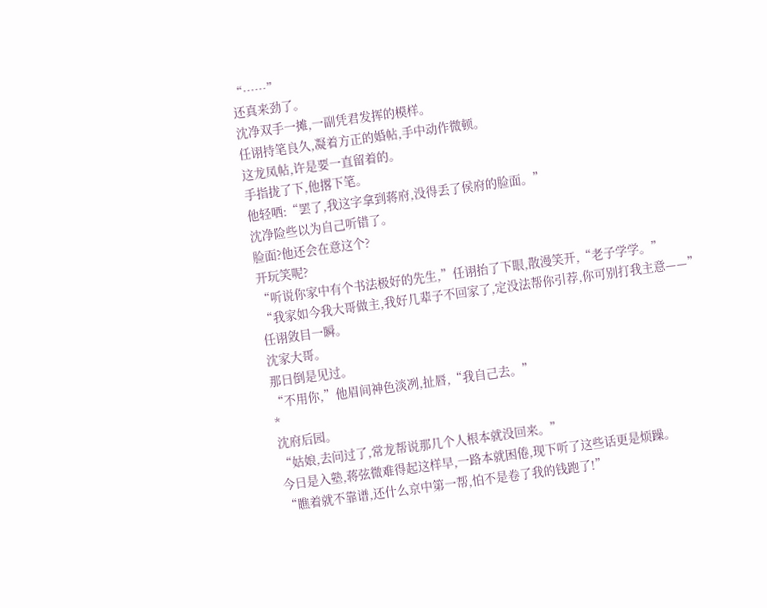“……”
还真来劲了。
沈净双手一摊,一副凭君发挥的模样。
任诩持笔良久,凝着方正的婚帖,手中动作微顿。
这龙凤帖,许是要一直留着的。
手指拢了下,他撂下笔。
他轻哂:“罢了,我这字拿到蒋府,没得丢了侯府的脸面。”
沈净险些以为自己听错了。
脸面?他还会在意这个?
开玩笑呢?
“听说你家中有个书法极好的先生,”任诩抬了下眼,散漫笑开,“老子学学。”
“我家如今我大哥做主,我好几辈子不回家了,定没法帮你引荐,你可别打我主意——”
任诩敛目一瞬。
沈家大哥。
那日倒是见过。
“不用你,”他眉间神色淡冽,扯唇,“我自己去。”
*
沈府后园。
“姑娘,去问过了,常龙帮说那几个人根本就没回来。”
今日是入塾,蒋弦微难得起这样早,一路本就困倦,现下听了这些话更是烦躁。
“瞧着就不靠谱,还什么京中第一帮,怕不是卷了我的钱跑了!”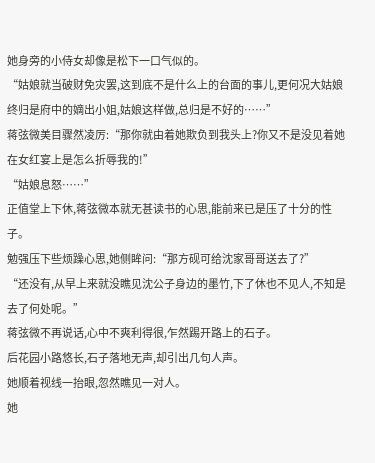她身旁的小侍女却像是松下一口气似的。
“姑娘就当破财免灾罢,这到底不是什么上的台面的事儿,更何况大姑娘终归是府中的嫡出小姐,姑娘这样做,总归是不好的……”
蒋弦微美目骤然凌厉:“那你就由着她欺负到我头上?你又不是没见着她在女红宴上是怎么折辱我的!”
“姑娘息怒……”
正值堂上下休,蒋弦微本就无甚读书的心思,能前来已是压了十分的性子。
勉强压下些烦躁心思,她侧眸问:“那方砚可给沈家哥哥送去了?”
“还没有,从早上来就没瞧见沈公子身边的墨竹,下了休也不见人,不知是去了何处呢。”
蒋弦微不再说话,心中不爽利得很,乍然踢开路上的石子。
后花园小路悠长,石子落地无声,却引出几句人声。
她顺着视线一抬眼,忽然瞧见一对人。
她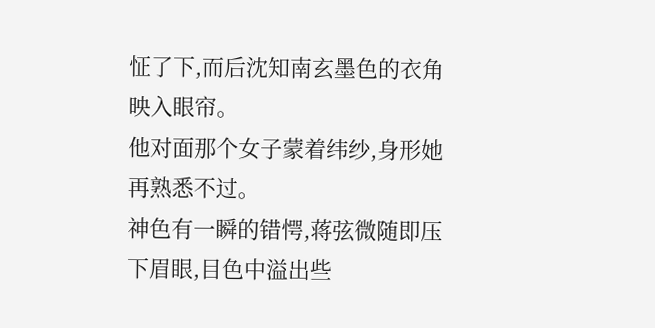怔了下,而后沈知南玄墨色的衣角映入眼帘。
他对面那个女子蒙着纬纱,身形她再熟悉不过。
神色有一瞬的错愕,蒋弦微随即压下眉眼,目色中溢出些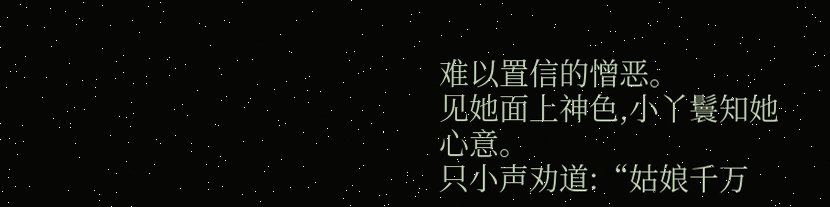难以置信的憎恶。
见她面上神色,小丫鬟知她心意。
只小声劝道:“姑娘千万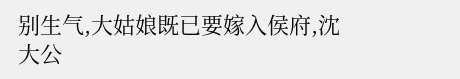别生气,大姑娘既已要嫁入侯府,沈大公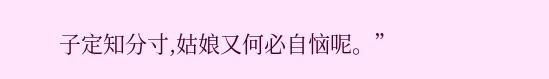子定知分寸,姑娘又何必自恼呢。”